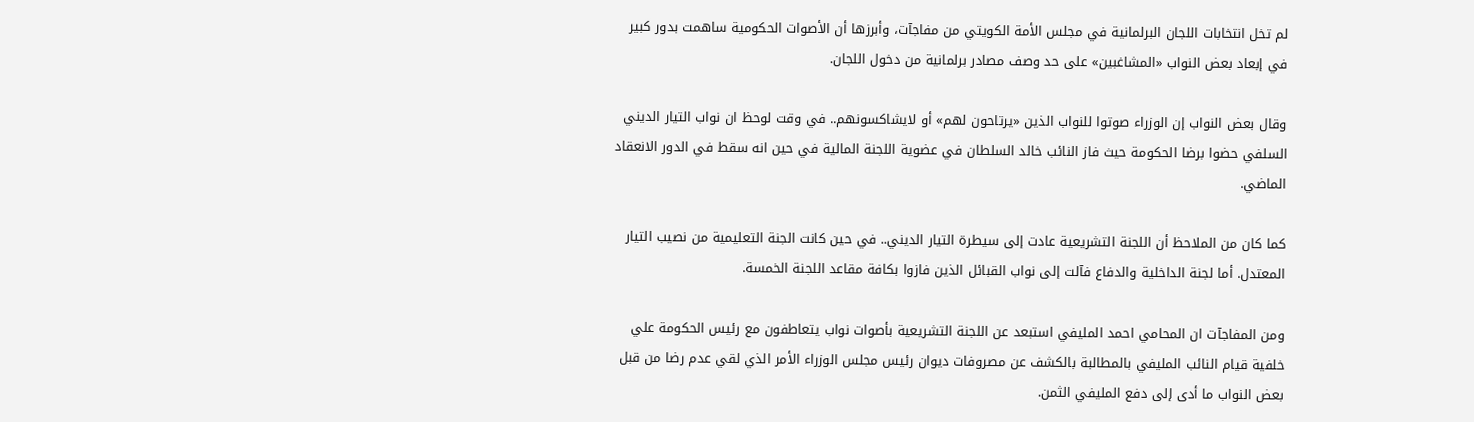لم تخل انتخابات اللجان البرلمانية في مجلس الأمة الكويتي من مفاجآت، وأبرزها أن الأصوات الحكومية ساهمت بدور كبير في إبعاد بعض النواب «المشاغبين» على حد وصف مصادر برلمانية من دخول اللجان.

وقال بعض النواب إن الوزراء صوتوا للنواب الذين «يرتاحون لهم» أو لايشاكسونهم.. في وقت لوحظ ان نواب التيار الديني السلفي حضوا برضا الحكومة حيث فاز النائب خالد السلطان في عضوية اللجنة المالية في حين انه سقط في الدور الانعقاد الماضي.

كما كان من الملاحظ أن اللجنة التشريعية عادت إلى سيطرة التيار الديني.. في حين كانت الجنة التعليمية من نصيب التيار المعتدل. أما لجنة الداخلية والدفاع فآلت إلى نواب القبائل الذين فازوا بكافة مقاعد اللجنة الخمسة.

ومن المفاجآت ان المحامي احمد المليفي استبعد عن اللجنة التشريعية بأصوات نواب يتعاطفون مع رئيس الحكومة علي خلفية قيام النائب المليفي بالمطالبة بالكشف عن مصروفات ديوان رئيس مجلس الوزراء الأمر الذي لقي عدم رضا من قبل بعض النواب ما أدى إلى دفع المليفي الثمن.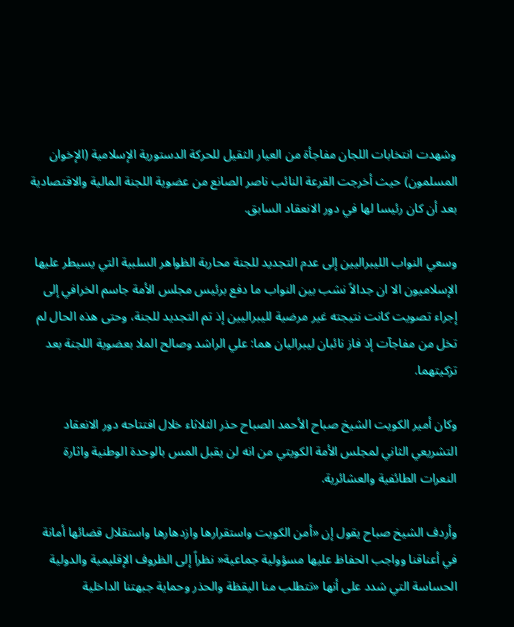وشهدت انتخابات اللجان مفاجأة من العيار الثقيل للحركة الدستورية الإسلامية (الإخوان المسلمون) حيث أخرجت القرعة النائب ناصر الصانع من عضوية اللجنة المالية والاقتصادية بعد أن كان رئيسا لها في دور الانعقاد السابق.

وسعي النواب الليبراليين إلى عدم التجديد للجنة محاربة الظواهر السلبية التي يسيطر عليها الإسلاميون الا ان جدالاً نشب بين النواب ما دفع برئيس مجلس الأمة جاسم الخرافي إلى إجراء تصويت كانت نتيجته غير مرضية لليبراليين إذ تم التجديد للجنة، وحتى هذه الحال لم تخل من مفاجآت إذ فاز نائبان ليبراليان هما: علي الراشد وصالح الملا بعضوية اللجنة بعد تزكيتهما.

وكان أمير الكويت الشيخ صباح الأحمد الصباح حذر الثلاثاء خلال افتتاحه دور الانعقاد التشريعي الثاني لمجلس الأمة الكويتي من انه لن يقبل المس بالوحدة الوطنية واثارة النعرات الطائفية والعشائرية.

وأردف الشيخ صباح يقول إن «أمن الكويت واستقرارها وازدهارها واستقلال قضائها أمانة في أعناقنا وواجب الحفاظ عليها مسؤولية جماعية« نظراً إلى الظروف الإقليمية والدولية الحساسة التي شدد على أنها «تتطلب منا اليقظة والحذر وحماية جبهتنا الداخلية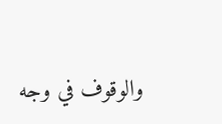والوقوف في وجه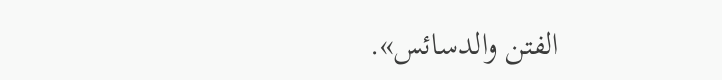الفتن والدسائس».